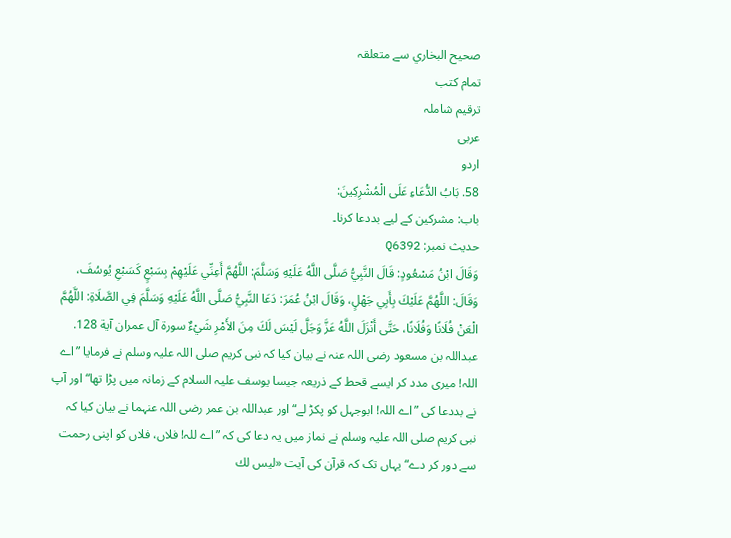صحيح البخاري سے متعلقہ
تمام کتب
ترقیم شاملہ
عربی
اردو
58. بَابُ الدُّعَاءِ عَلَى الْمُشْرِكِينَ:
باب: مشرکین کے لیے بددعا کرنا۔
حدیث نمبر: Q6392
وَقَالَ ابْنُ مَسْعُودٍ: قَالَ النَّبِيُّ صَلَّى اللَّهُ عَلَيْهِ وَسَلَّمَ: اللَّهُمَّ أَعِنِّي عَلَيْهِمْ بِسَبْعٍ كَسَبْعِ يُوسُفَ، وَقَالَ: اللَّهُمَّ عَلَيْكَ بِأَبِي جَهْلٍ، وَقَالَ ابْنُ عُمَرَ: دَعَا النَّبِيُّ صَلَّى اللَّهُ عَلَيْهِ وَسَلَّمَ فِي الصَّلَاةِ: اللَّهُمَّ الْعَنْ فُلَانًا وَفُلَانًا، حَتَّى أَنْزَلَ اللَّهُ عَزَّ وَجَلَّ لَيْسَ لَكَ مِنَ الأَمْرِ شَيْءٌ سورة آل عمران آية 128.
عبداللہ بن مسعود رضی اللہ عنہ نے بیان کیا کہ نبی کریم صلی اللہ علیہ وسلم نے فرمایا ”اے اللہ! میری مدد کر ایسے قحط کے ذریعہ جیسا یوسف علیہ السلام کے زمانہ میں پڑا تھا“ اور آپ نے بددعا کی ”اے اللہ! ابوجہل کو پکڑ لے“ اور عبداللہ بن عمر رضی اللہ عنہما نے بیان کیا کہ نبی کریم صلی اللہ علیہ وسلم نے نماز میں یہ دعا کی کہ ”اے للہ! فلاں، فلاں کو اپنی رحمت سے دور کر دے“ یہاں تک کہ قرآن کی آیت «ليس لك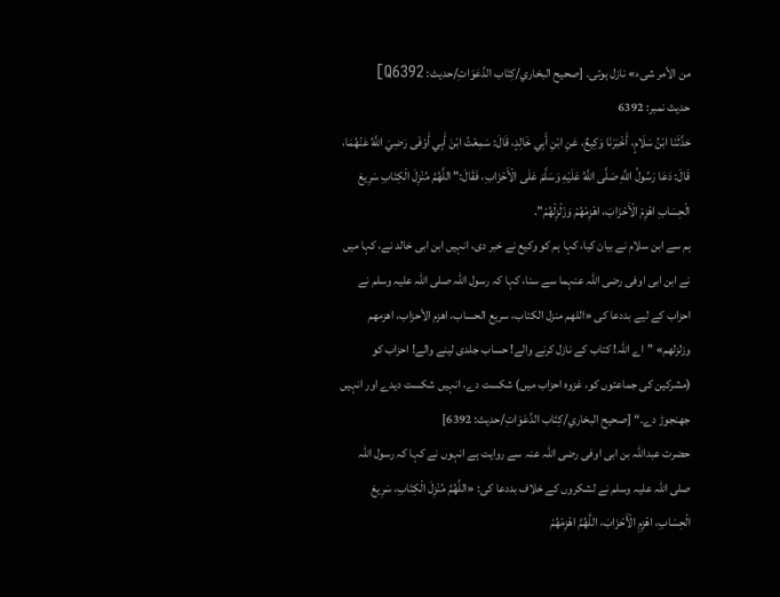من الأمر شىء» نازل ہوئی۔ [صحيح البخاري/كِتَاب الدَّعَوَاتِ/حدیث: Q6392]
حدیث نمبر: 6392
حَدَّثَنَا ابْنُ سَلَامٍ، أَخْبَرَنَا وَكِيعٌ، عَنِ ابْنِ أَبِي خَالِدٍ، قَالَ: سَمِعْتُ ابْنَ أَبِي أَوْفَى رَضِيَ اللَّهُ عَنْهُمَا، قَالَ: دَعَا رَسُولُ اللَّهِ صَلَّى اللَّهُ عَلَيْهِ وَسَلَّمَ عَلَى الْأَحْزَابِ، فَقَالَ:" اللَّهُمَّ مُنْزِلَ الْكِتَابِ سَرِيعَ الْحِسَابِ اهْزِمْ الْأَحْزَابَ، اهْزِمْهُمْ وَزَلْزِلْهُمْ".
ہم سے ابن سلام نے بیان کیا، کہا ہم کو وکیع نے خبر دی، انہیں ابن ابی خالد نے، کہا میں نے ابن ابی اوفی رضی اللہ عنہما سے سنا، کہا کہ رسول اللہ صلی اللہ علیہ وسلم نے احزاب کے لیے بددعا کی «اللهم منزل الكتاب، سريع الحساب، اهزم الأحزاب، اهزمهم وزلزلهم» ”اے اللہ! کتاب کے نازل کرنے والے! حساب جلدی لینے والے! احزاب کو (مشرکین کی جماعتوں کو، غزوہ احزاب میں) شکست دے، انہیں شکست دیدے اور انہیں جھنجوڑ دے۔“ [صحيح البخاري/كِتَاب الدَّعَوَاتِ/حدیث: 6392]
حضرت عبداللہ بن ابی اوفی رضی اللہ عنہ سے روایت ہے انہوں نے کہا کہ رسول اللہ صلی اللہ علیہ وسلم نے لشکروں کے خلاف بددعا کی: «اللَّهُمَّ مُنْزِلَ الْكِتَابِ، سَرِيعَ الْحِسَابِ، اهْزِمِ الْأَحْزَابَ، اللَّهُمَّ اهْزِمْهُمْ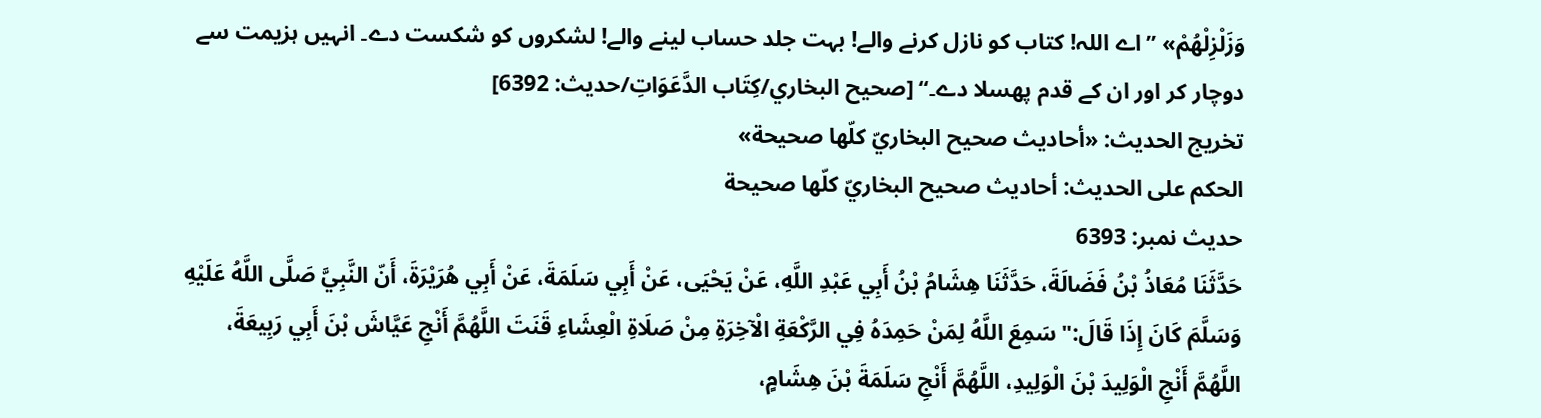وَزَلْزِلْهُمْ» ”اے اللہ! کتاب کو نازل کرنے والے! بہت جلد حساب لینے والے! لشکروں کو شکست دے۔ انہیں ہزیمت سے دوچار کر اور ان کے قدم پھسلا دے۔“ [صحيح البخاري/كِتَاب الدَّعَوَاتِ/حدیث: 6392]
تخریج الحدیث: «أحاديث صحيح البخاريّ كلّها صحيحة»
الحكم على الحديث: أحاديث صحيح البخاريّ كلّها صحيحة
حدیث نمبر: 6393
حَدَّثَنَا مُعَاذُ بْنُ فَضَالَةَ، حَدَّثَنَا هِشَامُ بْنُ أَبِي عَبْدِ اللَّهِ، عَنْ يَحْيَى، عَنْ أَبِي سَلَمَةَ، عَنْ أَبِي هُرَيْرَةَ، أَنّ النَّبِيَّ صَلَّى اللَّهُ عَلَيْهِ وَسَلَّمَ كَانَ إِذَا قَالَ:" سَمِعَ اللَّهُ لِمَنْ حَمِدَهُ فِي الرَّكْعَةِ الْآخِرَةِ مِنْ صَلَاةِ الْعِشَاءِ قَنَتَ اللَّهُمَّ أَنْجِ عَيَّاشَ بْنَ أَبِي رَبِيعَةَ، اللَّهُمَّ أَنْجِ الْوَلِيدَ بْنَ الْوَلِيدِ، اللَّهُمَّ أَنْجِ سَلَمَةَ بْنَ هِشَامٍ،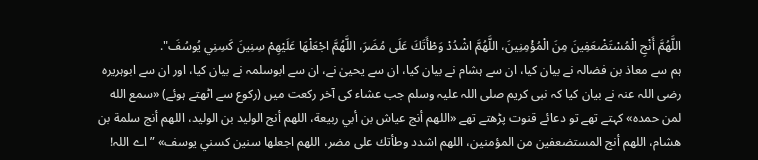اللَّهُمَّ أَنْجِ الْمُسْتَضْعَفِينَ مِنَ الْمُؤْمِنِينَ، اللَّهُمَّ اشْدُدْ وَطْأَتَكَ عَلَى مُضَرَ، اللَّهُمَّ اجْعَلْهَا عَلَيْهِمْ سِنِينَ كَسِنِي يُوسُفَ".
ہم سے معاذ بن فضالہ نے بیان کیا، ان سے ہشام نے بیان کیا، ان سے یحییٰ نے، ان سے ابوسلمہ نے بیان کیا، اور ان سے ابوہریرہ رضی اللہ عنہ نے بیان کیا کہ نبی کریم صلی اللہ علیہ وسلم جب عشاء کی آخر رکعت میں (رکوع سے اٹھتے ہوئے) «سمع الله لمن حمده» کہتے تھے تو دعائے قنوت پڑھتے تھے «اللهم أنج عياش بن أبي ربيعة، اللهم أنج الوليد بن الوليد، اللهم أنج سلمة بن هشام، اللهم أنج المستضعفين من المؤمنين، اللهم اشدد وطأتك على مضر، اللهم اجعلها سنين كسني يوسف» ”اے اللہ!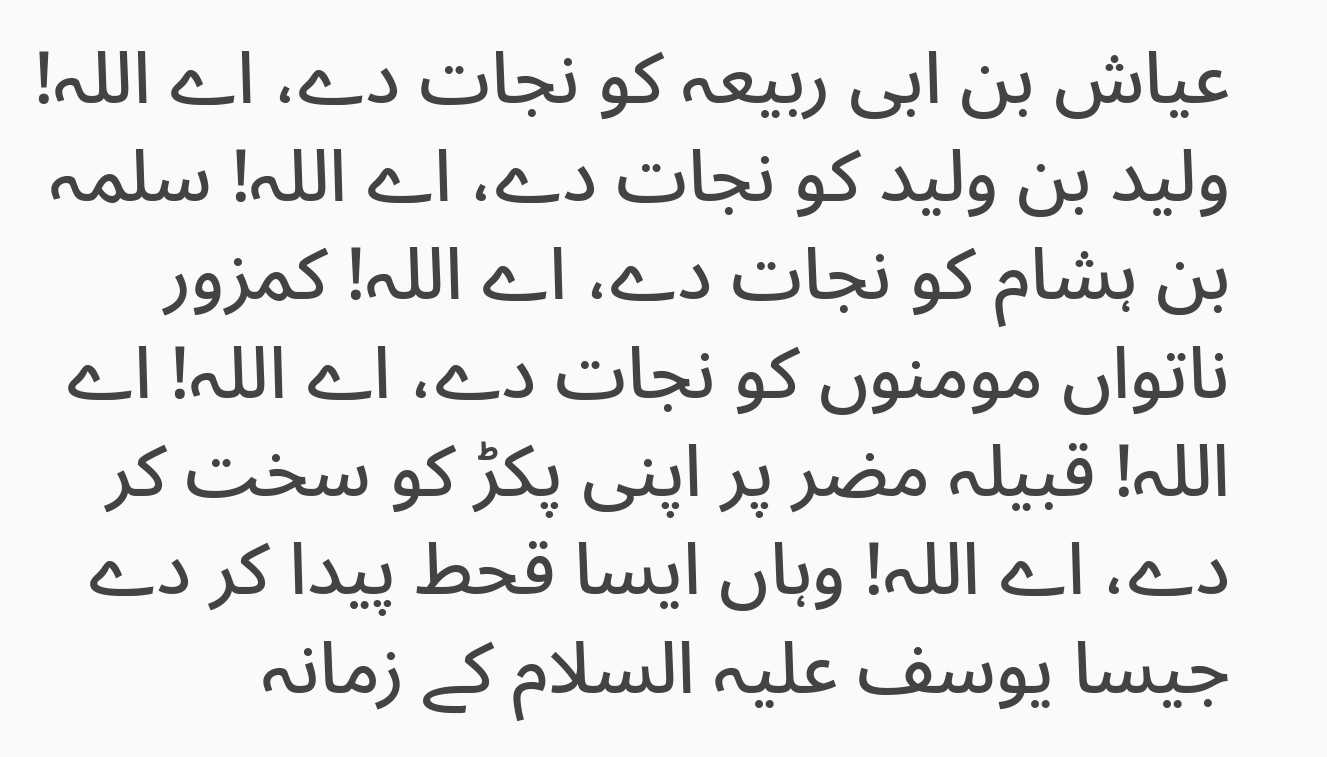عیاش بن ابی ربیعہ کو نجات دے، اے اللہ! ولید بن ولید کو نجات دے، اے اللہ! سلمہ بن ہشام کو نجات دے، اے اللہ! کمزور ناتواں مومنوں کو نجات دے، اے اللہ! اے اللہ! قبیلہ مضر پر اپنی پکڑ کو سخت کر دے، اے اللہ! وہاں ایسا قحط پیدا کر دے جیسا یوسف علیہ السلام کے زمانہ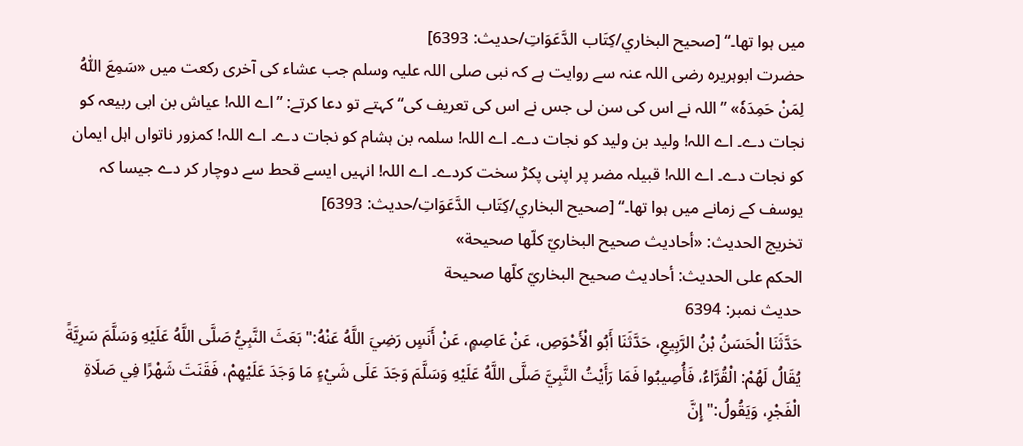میں ہوا تھا۔“ [صحيح البخاري/كِتَاب الدَّعَوَاتِ/حدیث: 6393]
حضرت ابوہریرہ رضی اللہ عنہ سے روایت ہے کہ نبی صلی اللہ علیہ وسلم جب عشاء کی آخری رکعت میں «سَمِعَ اللّٰهُ لِمَنْ حَمِدَهٗ» ”اللہ نے اس کی سن لی جس نے اس کی تعریف کی“ کہتے تو دعا کرتے: ”اے اللہ! عیاش بن ابی ربیعہ کو نجات دے۔ اے اللہ! ولید بن ولید کو نجات دے۔ اے اللہ! سلمہ بن ہشام کو نجات دے۔ اے اللہ! کمزور ناتواں اہل ایمان کو نجات دے۔ اے اللہ! قبیلہ مضر پر اپنی پکڑ سخت کردے۔ اے اللہ! انہیں ایسے قحط سے دوچار کر دے جیسا کہ یوسف کے زمانے میں ہوا تھا۔“ [صحيح البخاري/كِتَاب الدَّعَوَاتِ/حدیث: 6393]
تخریج الحدیث: «أحاديث صحيح البخاريّ كلّها صحيحة»
الحكم على الحديث: أحاديث صحيح البخاريّ كلّها صحيحة
حدیث نمبر: 6394
حَدَّثَنَا الْحَسَنُ بْنُ الرَّبِيعِ، حَدَّثَنَا أَبُو الْأَحْوَصِ، عَنْ عَاصِمٍ، عَنْ أَنَسٍ رَضِيَ اللَّهُ عَنْهُ:" بَعَثَ النَّبِيُّ صَلَّى اللَّهُ عَلَيْهِ وَسَلَّمَ سَرِيَّةً يُقَالُ لَهُمْ: الْقُرَّاءُ، فَأُصِيبُوا فَمَا رَأَيْتُ النَّبِيَّ صَلَّى اللَّهُ عَلَيْهِ وَسَلَّمَ وَجَدَ عَلَى شَيْءٍ مَا وَجَدَ عَلَيْهِمْ، فَقَنَتَ شَهْرًا فِي صَلَاةِ الْفَجْرِ، وَيَقُولُ:" إِنَّ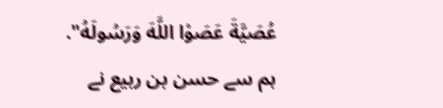عُصَيَّةَ عَصَوْا اللَّهَ وَرَسُولَهُ".
ہم سے حسن بن ربیع نے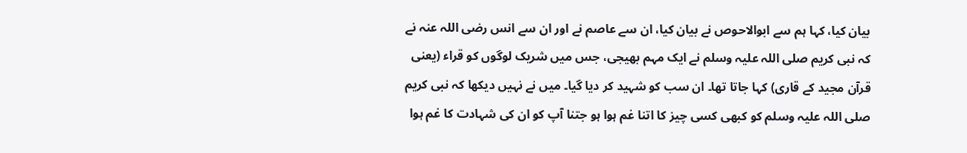بیان کیا، کہا ہم سے ابوالاحوص نے بیان کیا، ان سے عاصم نے اور ان سے انس رضی اللہ عنہ نے کہ نبی کریم صلی اللہ علیہ وسلم نے ایک مہم بھیجی، جس میں شریک لوگوں کو قراء (یعنی قرآن مجید کے قاری) کہا جاتا تھا۔ ان سب کو شہید کر دیا گیا۔ میں نے نہیں دیکھا کہ نبی کریم صلی اللہ علیہ وسلم کو کبھی کسی چیز کا اتنا غم ہوا ہو جتنا آپ کو ان کی شہادت کا غم ہوا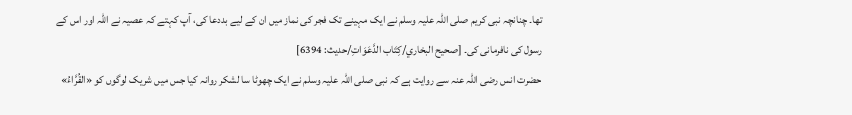تھا۔ چنانچہ نبی کریم صلی اللہ علیہ وسلم نے ایک مہینے تک فجر کی نماز میں ان کے لیے بددعا کی، آپ کہتے کہ عصیہ نے اللہ اور اس کے رسول کی نافرمانی کی۔ [صحيح البخاري/كِتَاب الدَّعَوَاتِ/حدیث: 6394]
حضرت انس رضی اللہ عنہ سے روایت ہے کہ نبی صلی اللہ علیہ وسلم نے ایک چھوٹا سا لشکر روانہ کیا جس میں شریک لوگوں کو «القُرَّاءُ»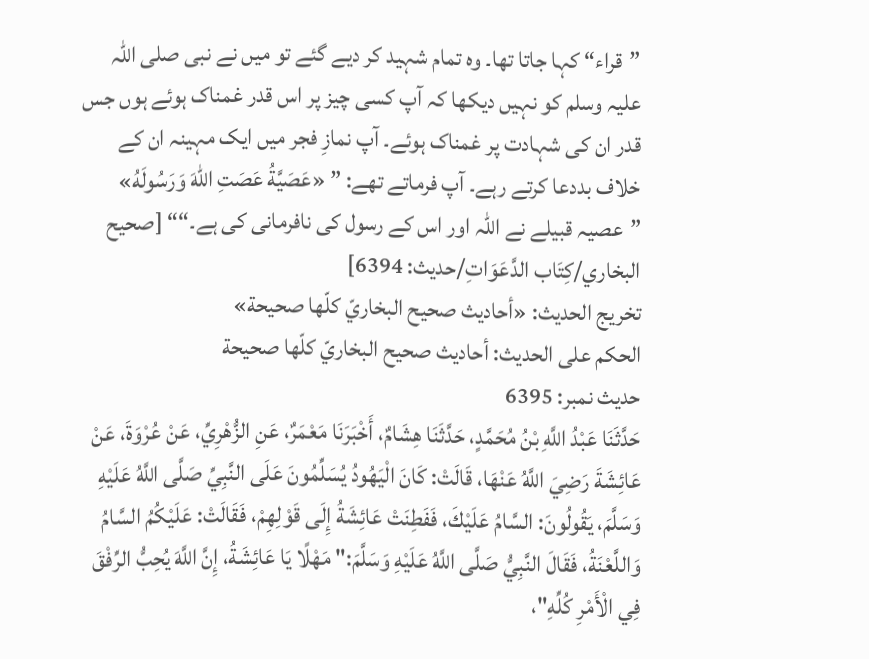”قراء“ کہا جاتا تھا۔ وہ تمام شہید کر دیے گئے تو میں نے نبی صلی اللہ علیہ وسلم کو نہیں دیکھا کہ آپ کسی چیز پر اس قدر غمناک ہوئے ہوں جس قدر ان کی شہادت پر غمناک ہوئے۔ آپ نمازِ فجر میں ایک مہینہ ان کے خلاف بددعا کرتے رہے۔ آپ فرماتے تھے: ” «عَصَيَّةُ عَصَتِ اللّٰهَ وَرَسُولَهُ» ”عصیہ قبیلے نے اللہ اور اس کے رسول کی نافرمانی کی ہے۔““ [صحيح البخاري/كِتَاب الدَّعَوَاتِ/حدیث: 6394]
تخریج الحدیث: «أحاديث صحيح البخاريّ كلّها صحيحة»
الحكم على الحديث: أحاديث صحيح البخاريّ كلّها صحيحة
حدیث نمبر: 6395
حَدَّثَنَا عَبْدُ اللَّهِ بْنُ مُحَمَّدٍ، حَدَّثَنَا هِشَامٌ، أَخْبَرَنَا مَعْمَرٌ، عَنِ الزُّهْرِيِّ، عَنْ عُرْوَةَ، عَنْ عَائِشَةَ رَضِيَ اللَّهُ عَنْهَا، قَالَتْ: كَانَ الْيَهُودُ يُسَلِّمُونَ عَلَى النَّبِيِّ صَلَّى اللَّهُ عَلَيْهِ وَسَلَّمَ، يَقُولُونَ: السَّامُ عَلَيْكَ، فَفَطِنَتْ عَائِشَةُ إِلَى قَوْلِهِمْ، فَقَالَتْ: عَلَيْكُمُ السَّامُ وَاللَّعْنَةُ، فَقَالَ النَّبِيُّ صَلَّى اللَّهُ عَلَيْهِ وَسَلَّمَ:" مَهْلًا يَا عَائِشَةُ، إِنَّ اللَّهَ يُحِبُّ الرِّفْقَ فِي الْأَمْرِ كُلِّهِ"،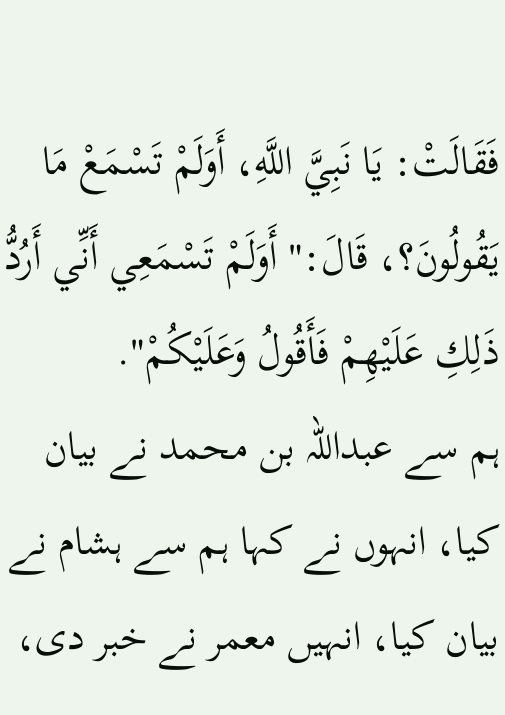فَقَالَتْ: يَا نَبِيَّ اللَّهِ، أَوَلَمْ تَسْمَعْ مَا يَقُولُونَ؟، قَالَ:" أَوَلَمْ تَسْمَعِي أَنِّي أَرُدُّ ذَلِكِ عَلَيْهِمْ فَأَقُولُ وَعَلَيْكُمْ".
ہم سے عبداللہ بن محمد نے بیان کیا، انہوں نے کہا ہم سے ہشام نے بیان کیا، انہیں معمر نے خبر دی،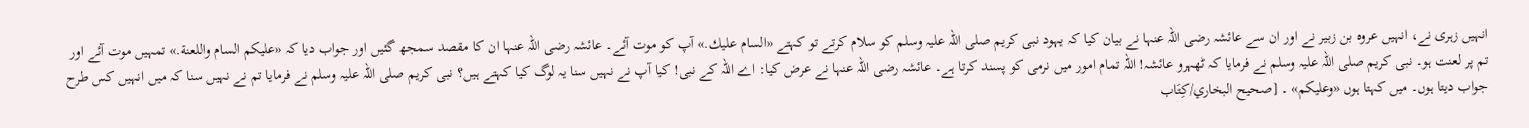انہیں زہری نے، انہیں عروہ بن زبیر نے اور ان سے عائشہ رضی اللہ عنہا نے بیان کیا کہ یہود نبی کریم صلی اللہ علیہ وسلم کو سلام کرتے تو کہتے «السام عليك.» آپ کو موت آئے۔ عائشہ رضی اللہ عنہا ان کا مقصد سمجھ گئیں اور جواب دیا کہ «عليكم السام واللعنة.» تمہیں موت آئے اور تم پر لعنت ہو۔ نبی کریم صلی اللہ علیہ وسلم نے فرمایا کہ ٹھہرو عائشہ! اللہ تمام امور میں نرمی کو پسند کرتا ہے۔ عائشہ رضی اللہ عنہا نے عرض کیا: اے اللہ کے نبی! کیا آپ نے نہیں سنا یہ لوگ کیا کہتے ہیں؟ نبی کریم صلی اللہ علیہ وسلم نے فرمایا تم نے نہیں سنا کہ میں انہیں کس طرح جواب دیتا ہوں۔ میں کہتا ہوں «وعليكم» ۔ [صحيح البخاري/كِتَاب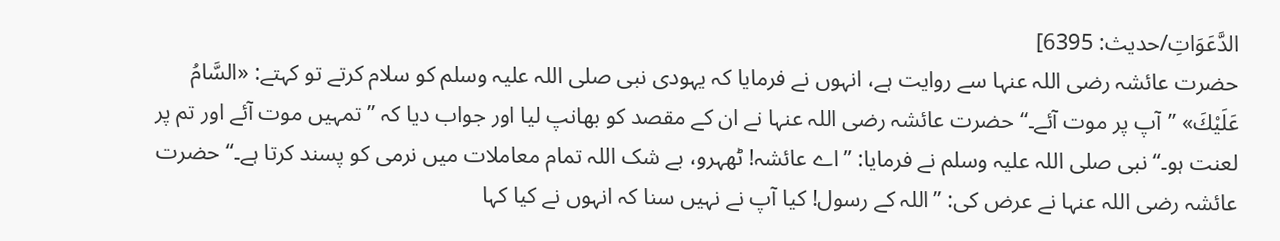الدَّعَوَاتِ/حدیث: 6395]
حضرت عائشہ رضی اللہ عنہا سے روایت ہے، انہوں نے فرمایا کہ یہودی نبی صلی اللہ علیہ وسلم کو سلام کرتے تو کہتے: «السَّامُ عَلَيْكَ» ”آپ پر موت آئے۔“ حضرت عائشہ رضی اللہ عنہا نے ان کے مقصد کو بھانپ لیا اور جواب دیا کہ ”تمہیں موت آئے اور تم پر لعنت ہو۔“ نبی صلی اللہ علیہ وسلم نے فرمایا: ”اے عائشہ! ٹھہرو، بے شک اللہ تمام معاملات میں نرمی کو پسند کرتا ہے۔“ حضرت عائشہ رضی اللہ عنہا نے عرض کی: ”اللہ کے رسول! کیا آپ نے نہیں سنا کہ انہوں نے کیا کہا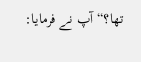تھا؟“ آپ نے فرمایا: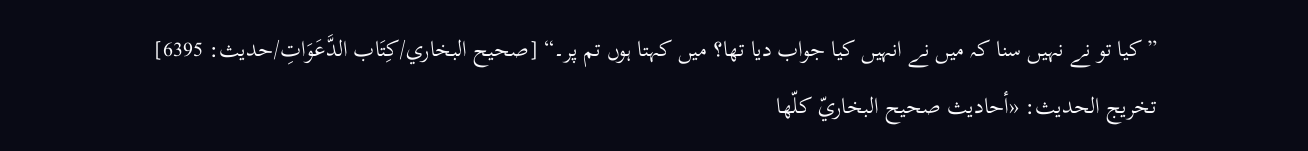”کیا تو نے نہیں سنا کہ میں نے انہیں کیا جواب دیا تھا؟ میں کہتا ہوں تم پر۔“ [صحيح البخاري/كِتَاب الدَّعَوَاتِ/حدیث: 6395]
تخریج الحدیث: «أحاديث صحيح البخاريّ كلّها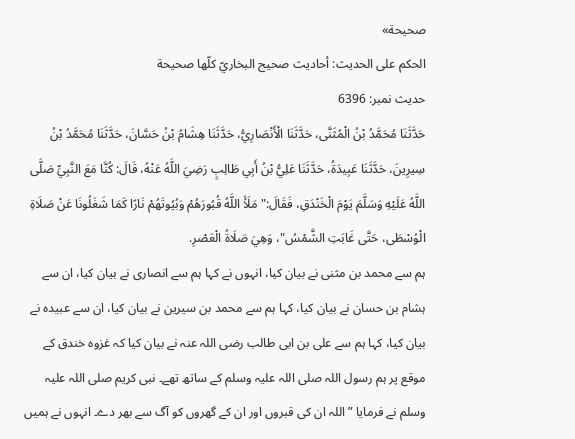صحيحة»
الحكم على الحديث: أحاديث صحيح البخاريّ كلّها صحيحة
حدیث نمبر: 6396
حَدَّثَنَا مُحَمَّدُ بْنُ الْمُثَنَّى، حَدَّثَنَا الْأَنْصَارِيُّ، حَدَّثَنَا هِشَامُ بْنُ حَسَّانَ، حَدَّثَنَا مُحَمَّدُ بْنُ سِيرِينَ، حَدَّثَنَا عَبِيدَةُ، حَدَّثَنَا عَلِيُّ بْنُ أَبِي طَالِبٍ رَضِيَ اللَّهُ عَنْهُ، قَالَ: كُنَّا مَعَ النَّبِيِّ صَلَّى اللَّهُ عَلَيْهِ وَسَلَّمَ يَوْمَ الْخَنْدَقِ، فَقَالَ:" مَلَأَ اللَّهُ قُبُورَهُمْ وَبُيُوتَهُمْ نَارًا كَمَا شَغَلُونَا عَنْ صَلَاةِ الْوُسْطَى، حَتَّى غَابَتِ الشَّمْسُ"، وَهِيَ صَلَاةُ الْعَصْرِ.
ہم سے محمد بن مثنی نے بیان کیا، انہوں نے کہا ہم سے انصاری نے بیان کیا، ان سے ہشام بن حسان نے بیان کیا، کہا ہم سے محمد بن سیرین نے بیان کیا، ان سے عبیدہ نے بیان کیا، کہا ہم سے علی بن ابی طالب رضی اللہ عنہ نے بیان کیا کہ غزوہ خندق کے موقع پر ہم رسول اللہ صلی اللہ علیہ وسلم کے ساتھ تھے۔ نبی کریم صلی اللہ علیہ وسلم نے فرمایا ”اللہ ان کی قبروں اور ان کے گھروں کو آگ سے بھر دے۔ انہوں نے ہمیں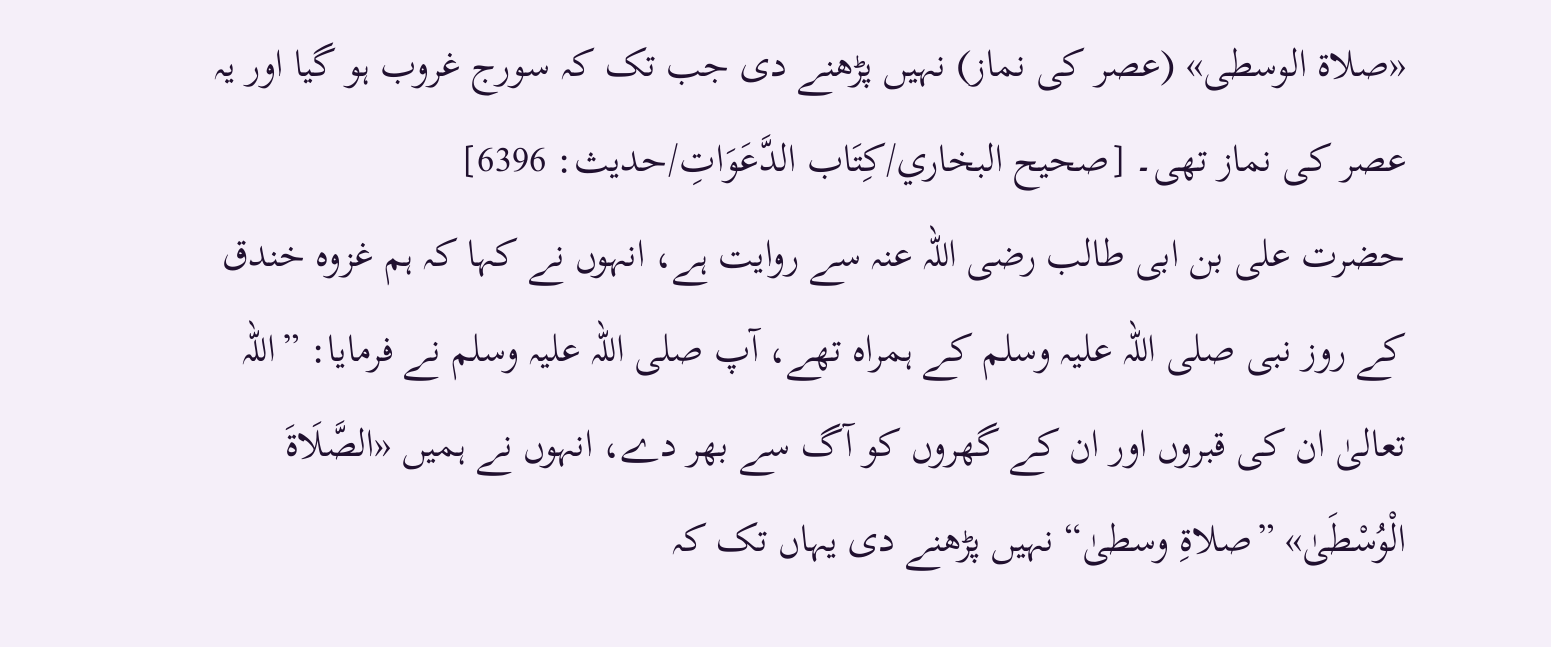«صلاة الوسطى» (عصر کی نماز) نہیں پڑھنے دی جب تک کہ سورج غروب ہو گیا اور یہ عصر کی نماز تھی۔ [صحيح البخاري/كِتَاب الدَّعَوَاتِ/حدیث: 6396]
حضرت علی بن ابی طالب رضی اللہ عنہ سے روایت ہے، انہوں نے کہا کہ ہم غزوہ خندق کے روز نبی صلی اللہ علیہ وسلم کے ہمراہ تھے، آپ صلی اللہ علیہ وسلم نے فرمایا: ”اللہ تعالیٰ ان کی قبروں اور ان کے گھروں کو آگ سے بھر دے، انہوں نے ہمیں «الصَّلَاةَ الْوُسْطَىٰ» ”صلاۃِ وسطیٰ“ نہیں پڑھنے دی یہاں تک کہ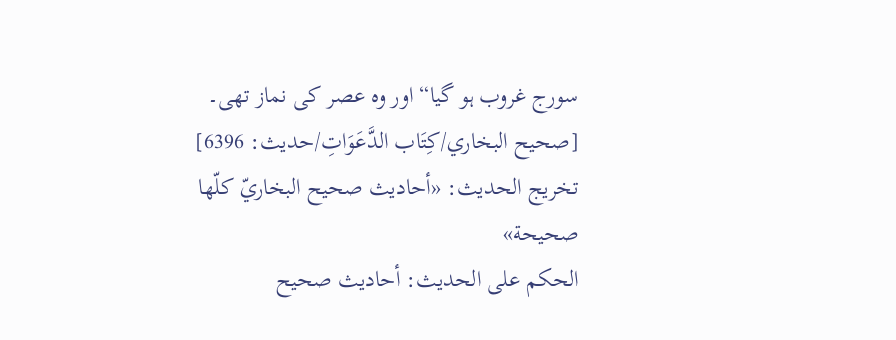سورج غروب ہو گیا“ اور وہ عصر کی نماز تھی۔ [صحيح البخاري/كِتَاب الدَّعَوَاتِ/حدیث: 6396]
تخریج الحدیث: «أحاديث صحيح البخاريّ كلّها صحيحة»
الحكم على الحديث: أحاديث صحيح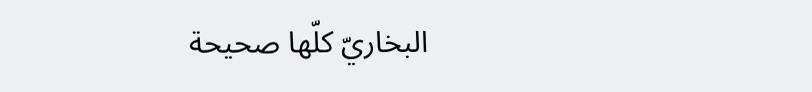البخاريّ كلّها صحيحة